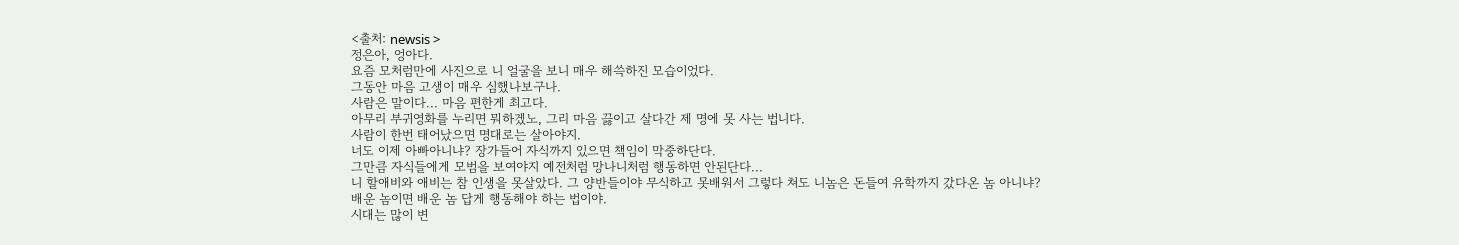<출처: newsis >
정은아, 엉아다.
요즘 모처럼만에 사진으로 니 얼굴을 보니 매우 해쓱하진 모습이었다.
그동안 마음 고생이 매우 심했나보구나.
사람은 말이다... 마음 편한게 최고다.
아무리 부귀영화를 누리면 뭐하겠노, 그리 마음 끓이고 살다간 제 명에 못 사는 법니다.
사람이 한번 태어났으면 명대로는 살아야지.
너도 이제 아빠아니냐? 장가들어 자식까지 있으면 책임이 막중하단다.
그만큼 자식들에게 모범을 보여야지 예전처럼 망나니처럼 행동하면 안된단다...
니 할애비와 애비는 참 인생을 못살았다. 그 양반들이야 무식하고 못배워서 그렇다 쳐도 니놈은 돈들여 유학까지 갔다온 놈 아니냐?
배운 놈이면 배운 놈 답게 행동해야 하는 법이야.
시대는 많이 변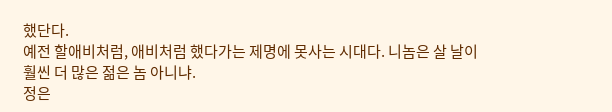했단다.
예전 할애비처럼, 애비처럼 했다가는 제명에 못사는 시대다. 니놈은 살 날이 훨씬 더 많은 젊은 놈 아니냐.
정은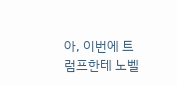아, 이번에 트럼프한테 노벨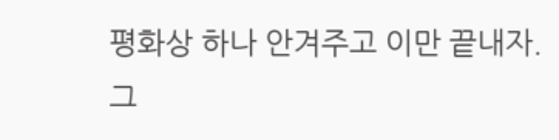평화상 하나 안겨주고 이만 끝내자. 그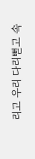리고 우리 다리뻗고 속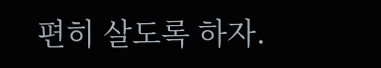편히 살도록 하자.